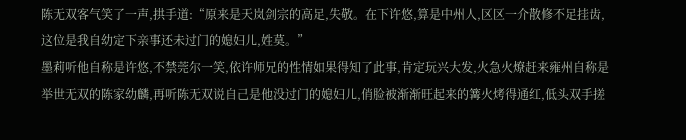陈无双客气笑了一声,拱手道:“原来是天岚剑宗的高足,失敬。在下许悠,算是中州人,区区一介散修不足挂齿,这位是我自幼定下亲事还未过门的媳妇儿,姓莫。”
墨莉听他自称是许悠,不禁莞尔一笑,依许师兄的性情如果得知了此事,肯定玩兴大发,火急火燎赶来雍州自称是举世无双的陈家幼麟,再听陈无双说自己是他没过门的媳妇儿,俏脸被渐渐旺起来的篝火烤得通红,低头双手搓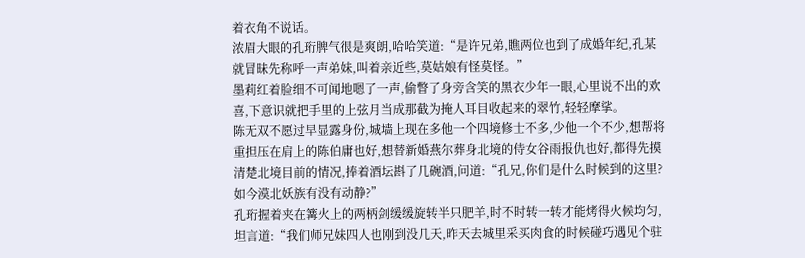着衣角不说话。
浓眉大眼的孔珩脾气很是爽朗,哈哈笑道:“是许兄弟,瞧两位也到了成婚年纪,孔某就冒昧先称呼一声弟妹,叫着亲近些,莫姑娘有怪莫怪。”
墨莉红着脸细不可闻地嗯了一声,偷瞥了身旁含笑的黑衣少年一眼,心里说不出的欢喜,下意识就把手里的上弦月当成那截为掩人耳目收起来的翠竹,轻轻摩挲。
陈无双不愿过早显露身份,城墙上现在多他一个四境修士不多,少他一个不少,想帮将重担压在肩上的陈伯庸也好,想替新婚燕尔葬身北境的侍女谷雨报仇也好,都得先摸清楚北境目前的情况,捧着酒坛斟了几碗酒,问道:“孔兄,你们是什么时候到的这里?如今漠北妖族有没有动静?”
孔珩握着夹在篝火上的两柄剑缓缓旋转半只肥羊,时不时转一转才能烤得火候均匀,坦言道:“我们师兄妹四人也刚到没几天,昨天去城里采买肉食的时候碰巧遇见个驻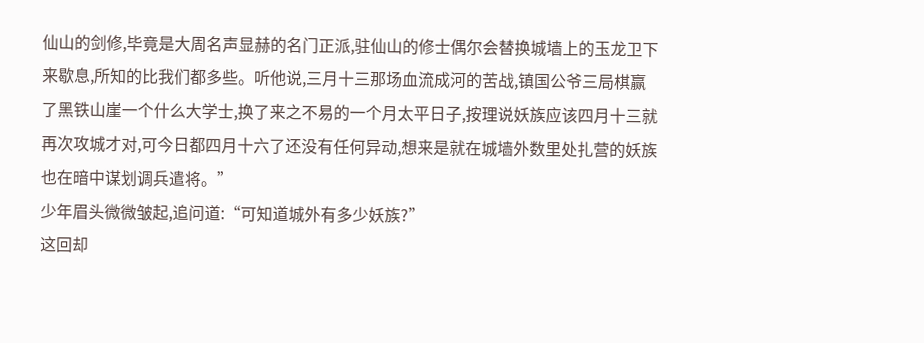仙山的剑修,毕竟是大周名声显赫的名门正派,驻仙山的修士偶尔会替换城墙上的玉龙卫下来歇息,所知的比我们都多些。听他说,三月十三那场血流成河的苦战,镇国公爷三局棋赢了黑铁山崖一个什么大学士,换了来之不易的一个月太平日子,按理说妖族应该四月十三就再次攻城才对,可今日都四月十六了还没有任何异动,想来是就在城墙外数里处扎营的妖族也在暗中谋划调兵遣将。”
少年眉头微微皱起,追问道:“可知道城外有多少妖族?”
这回却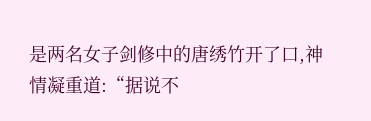是两名女子剑修中的唐绣竹开了口,神情凝重道:“据说不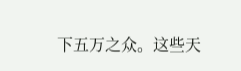下五万之众。这些天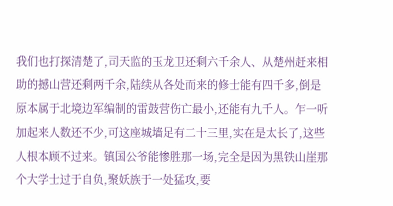我们也打探清楚了,司天监的玉龙卫还剩六千余人、从楚州赶来相助的撼山营还剩两千余,陆续从各处而来的修士能有四千多,倒是原本属于北境边军编制的雷鼓营伤亡最小,还能有九千人。乍一听加起来人数还不少,可这座城墙足有二十三里,实在是太长了,这些人根本顾不过来。镇国公爷能惨胜那一场,完全是因为黑铁山崖那个大学士过于自负,聚妖族于一处猛攻,要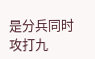是分兵同时攻打九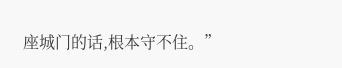座城门的话,根本守不住。”